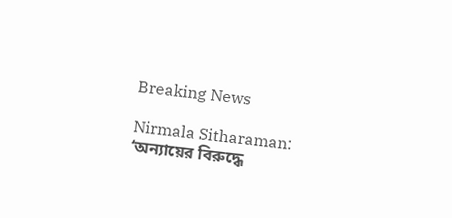Breaking News

Nirmala Sitharaman: ‘অন্যায়ের বিরুদ্ধে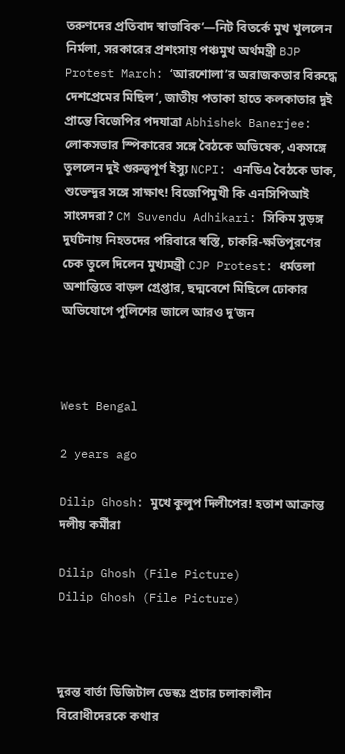তরুণদের প্রতিবাদ স্বাভাবিক’—নিট বিতর্কে মুখ খুললেন নির্মলা, সরকারের প্রশংসায় পঞ্চমুখ অর্থমন্ত্রী BJP Protest March: ‘আরশোলা’র অরাজকতার বিরুদ্ধে দেশপ্রেমের মিছিল’, জাতীয় পতাকা হাতে কলকাতার দুই প্রান্তে বিজেপির পদযাত্রা Abhishek Banerjee: লোকসভার স্পিকারের সঙ্গে বৈঠকে অভিষেক, একসঙ্গে তুললেন দুই গুরুত্বপূর্ণ ইস্যু NCPI: এনডিএ বৈঠকে ডাক, শুভেন্দুর সঙ্গে সাক্ষাৎ! বিজেপিমুখী কি এনসিপিআই সাংসদরা? CM Suvendu Adhikari: সিকিম সুড়ঙ্গ দুর্ঘটনায় নিহতদের পরিবারে স্বস্তি, চাকরি-ক্ষতিপূরণের চেক তুলে দিলেন মুখ্যমন্ত্রী CJP Protest: ধর্মতলা অশান্তিতে বাড়ল গ্রেপ্তার, ছদ্মবেশে মিছিলে ঢোকার অভিযোগে পুলিশের জালে আরও দু’জন



West Bengal

2 years ago

Dilip Ghosh: মুখে কুলুপ দিলীপের! হতাশ আক্রান্ত দলীয় কর্মীরা

Dilip Ghosh (File Picture)
Dilip Ghosh (File Picture)



দুরন্ত বার্তা ডিজিটাল ডেস্কঃ প্রচার চলাকালীন বিরোধীদেরকে কথার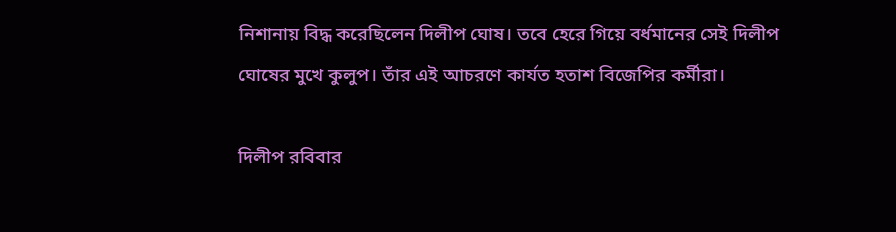নিশানায় বিদ্ধ করেছিলেন দিলীপ ঘোষ। তবে হেরে গিয়ে বর্ধমানের সেই দিলীপ ঘোষের মুখে কুলুপ। তাঁর এই আচরণে কার্যত হতাশ বিজেপির কর্মীরা।

দিলীপ রবিবার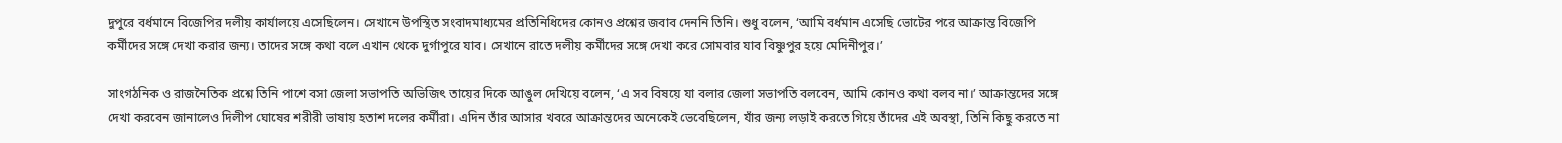দুপুরে বর্ধমানে বিজেপির দলীয় কার্যালয়ে এসেছিলেন। সেখানে উপস্থিত সংবাদমাধ্যমের প্রতিনিধিদের কোনও প্রশ্নের জবাব দেননি তিনি। শুধু বলেন, ‘আমি বর্ধমান এসেছি ভোটের পরে আক্রান্ত বিজেপি কর্মীদের সঙ্গে দেখা করার জন্য। তাদের সঙ্গে কথা বলে এখান থেকে দুর্গাপুরে যাব। সেখানে রাতে দলীয় কর্মীদের সঙ্গে দেখা করে সোমবার যাব বিষ্ণুপুর হয়ে মেদিনীপুর।’

সাংগঠনিক ও রাজনৈতিক প্রশ্নে তিনি পাশে বসা জেলা সভাপতি অভিজিৎ তায়ের দিকে আঙুল দেখিয়ে বলেন, ‘এ সব বিষয়ে যা বলার জেলা সভাপতি বলবেন, আমি কোনও কথা বলব না।’ আক্রান্তদের সঙ্গে দেখা করবেন জানালেও দিলীপ ঘোষের শরীরী ভাষায় হতাশ দলের কর্মীরা। এদিন তাঁর আসার খবরে আক্রান্তদের অনেকেই ভেবেছিলেন, যাঁর জন্য লড়াই করতে গিয়ে তাঁদের এই অবস্থা, তিনি কিছু করতে না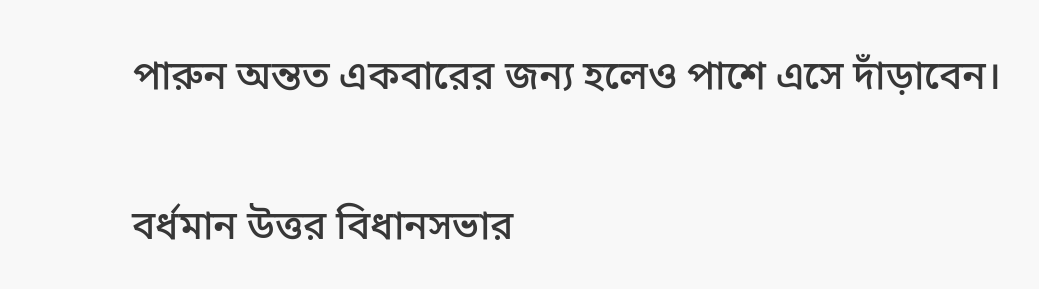পারুন অন্তত একবারের জন্য হলেও পাশে এসে দাঁড়াবেন।

বর্ধমান উত্তর বিধানসভার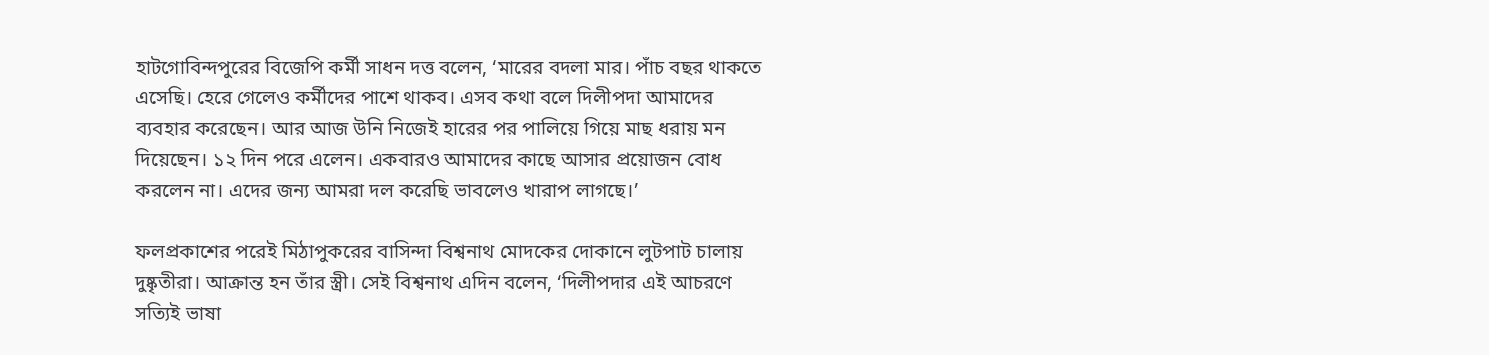হাটগোবিন্দপুরের বিজেপি কর্মী সাধন দত্ত বলেন, ‘মারের বদলা মার। পাঁচ বছর থাকতে এসেছি। হেরে গেলেও কর্মীদের পাশে থাকব। এসব কথা বলে দিলীপদা আমাদের ব্যবহার করেছেন। আর আজ উনি নিজেই হারের পর পালিয়ে গিয়ে মাছ ধরায় মন দিয়েছেন। ১২ দিন পরে এলেন। একবারও আমাদের কাছে আসার প্রয়োজন বোধ করলেন না। এদের জন্য আমরা দল করেছি ভাবলেও খারাপ লাগছে।’

ফলপ্রকাশের পরেই মিঠাপুকরের বাসিন্দা বিশ্বনাথ মোদকের দোকানে লুটপাট চালায় দুষ্কৃতীরা। আক্রান্ত হন তাঁর স্ত্রী। সেই বিশ্বনাথ এদিন বলেন, ‘দিলীপদার এই আচরণে সত্যিই ভাষা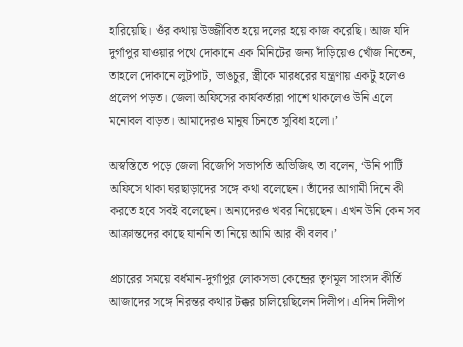হারিয়েছি। ওঁর কথায় উজ্জীবিত হয়ে দলের হয়ে কাজ করেছি। আজ যদি দুর্গাপুর যাওয়ার পথে দোকানে এক মিনিটের জন্য দাঁড়িয়েও খোঁজ নিতেন, তাহলে দোকানে লুটপাট, ভাঙচুর, স্ত্রীকে মারধরের যন্ত্রণায় একটু হলেও প্রলেপ পড়ত। জেলা অফিসের কার্যকর্তারা পাশে থাকলেও উনি এলে মনোবল বাড়ত। আমাদেরও মানুষ চিনতে সুবিধা হলো।’

অস্বস্তিতে পড়ে জেলা বিজেপি সভাপতি অভিজিৎ তা বলেন, ‘উনি পার্টি অফিসে থাকা ঘরছাড়াদের সঙ্গে কথা বলেছেন। তাঁদের আগামী দিনে কী করতে হবে সবই বলেছেন। অন্যদেরও খবর নিয়েছেন। এখন উনি কেন সব আক্রান্তদের কাছে যাননি তা নিয়ে আমি আর কী বলব।’

প্রচারের সময়ে বর্ধমান-দুর্গাপুর লোকসভা কেন্দ্রের তৃণমূল সাংসদ কীর্তি আজাদের সঙ্গে নিরন্তর কথার টক্কর চালিয়েছিলেন দিলীপ। এদিন দিলীপ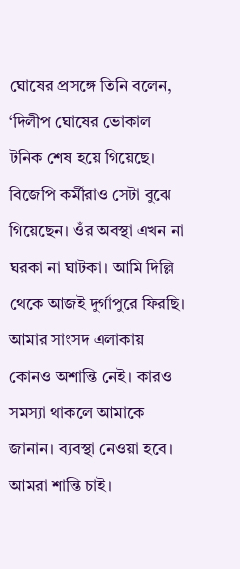ঘোষের প্রসঙ্গে তিনি বলেন, ‘দিলীপ ঘোষের ভোকাল টনিক শেষ হয়ে গিয়েছে। বিজেপি কর্মীরাও সেটা বুঝে গিয়েছেন। ওঁর অবস্থা এখন না ঘরকা না ঘাটকা। আমি দিল্লি থেকে আজই দুর্গাপুরে ফিরছি। আমার সাংসদ এলাকায় কোনও অশান্তি নেই। কারও সমস্যা থাকলে আমাকে জানান। ব্যবস্থা নেওয়া হবে। আমরা শান্তি চাই।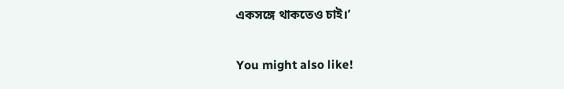একসঙ্গে থাকতেও চাই।’

You might also like!